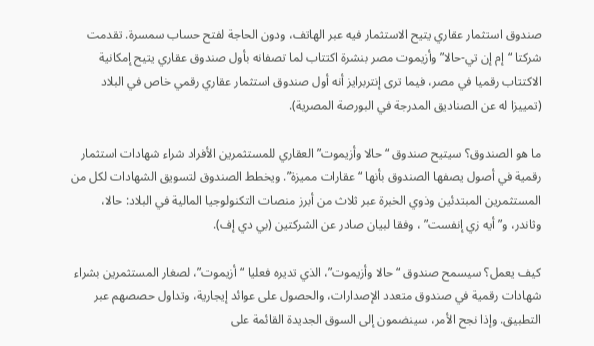صندوق استثمار عقاري يتيح الاستثمار فيه عبر الهاتف، ودون الحاجة لفتح حساب سمسرة. تقدمت شركتا “إم إن تي-حالا” وأزيموت مصر بنشرة اكتتاب لما تصفانه بأول صندوق عقاري يتيح إمكانية الاكتتاب رقميا في مصر، فيما ترى إنتربرايز أنه أول صندوق استثمار عقاري رقمي خاص في البلاد (تمييزا له عن الصناديق المدرجة في البورصة المصرية).

ما هو الصندوق؟ سيتيح صندوق “حالا وأزيموت” العقاري للمستثمرين الأفراد شراء شهادات استثمار رقمية في أصول يصفها الصندوق بأنها “عقارات مميزة”. ويخطط الصندوق لتسويق الشهادات لكل من المستثمرين المبتدئين وذوي الخبرة عبر ثلاث من أبرز منصات التكنولوجيا المالية في البلاد: حالا، وثاندر، و”أيه زي إنفست” ، وفقا لبيان صادر عن الشركتين (بي دي إف).

كيف يعمل؟ سيسمح صندوق “حالا وأزيموت”، الذي تديره فعليا “أزيموت”، لصغار المستثمرين بشراء شهادات رقمية في صندوق متعدد الإصدارات، والحصول على عوائد إيجارية، وتداول حصصهم عبر التطبيق. وإذا نجح الأمر، سينضمون إلى السوق الجديدة القائمة على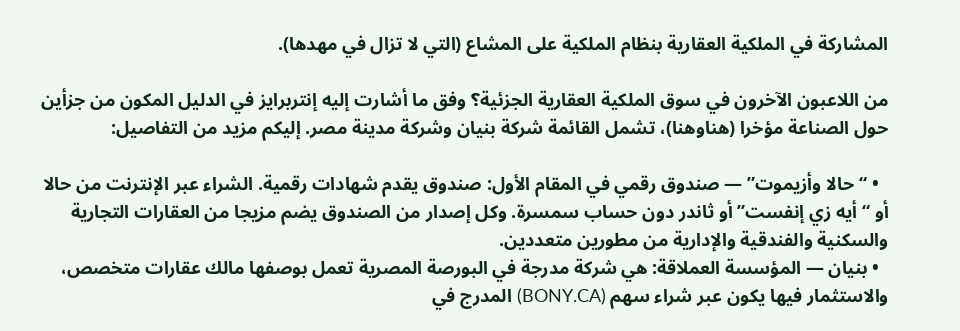المشاركة في الملكية العقارية بنظام الملكية على المشاع (التي لا تزال في مهدها).

من اللاعبون الآخرون في سوق الملكية العقارية الجزئية؟ وفق ما أشارت إليه إنتربرايز في الدليل المكون من جزأين حول الصناعة مؤخرا (هناوهنا)، تشمل القائمة شركة بنيان وشركة مدينة مصر. إليكم مزيد من التفاصيل:

  • “حالا وأزيموت” — صندوق رقمي في المقام الأول: صندوق يقدم شهادات رقمية. الشراء عبر الإنترنت من حالا أو “أيه زي إنفست” أو ثاندر دون حساب سمسرة. وكل إصدار من الصندوق يضم مزيجا من العقارات التجارية والسكنية والفندقية والإدارية من مطورين متعددين.
  • بنيان — المؤسسة العملاقة: هي شركة مدرجة في البورصة المصرية تعمل بوصفها مالك عقارات متخصص، والاستثمار فيها يكون عبر شراء سهم (BONY.CA) المدرج في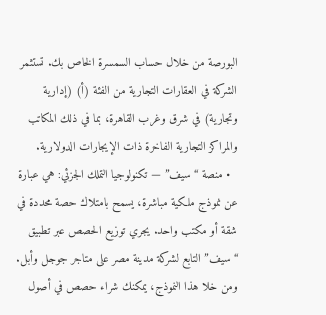البورصة من خلال حساب السمسرة الخاص بك. تستثمر الشركة في العقارات التجارية من الفئة (أ) (إدارية وتجارية) في شرق وغرب القاهرة، بما في ذلك المكاتب والمراكز التجارية الفاخرة ذات الإيجارات الدولارية.
  • منصة “سيف” — تكنولوجيا التملك الجزئي: هي عبارة عن نموذج ملكية مباشرة، يسمح بامتلاك حصة محددة في شقة أو مكتب واحد. يجري توزيع الحصص عبر تطبيق “سيف” التابع لشركة مدينة مصر على متاجر جوجل وأبل. ومن خلا هذا النموذج، يمكنك شراء حصص في أصول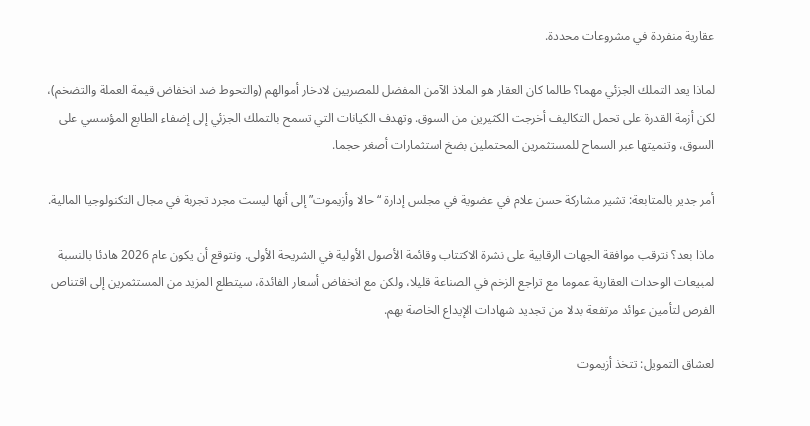عقارية منفردة في مشروعات محددة.

لماذا يعد التملك الجزئي مهما؟ طالما كان العقار هو الملاذ الآمن المفضل للمصريين لادخار أموالهم (والتحوط ضد انخفاض قيمة العملة والتضخم)، لكن أزمة القدرة على تحمل التكاليف أخرجت الكثيرين من السوق. وتهدف الكيانات التي تسمح بالتملك الجزئي إلى إضفاء الطابع المؤسسي على السوق، وتنميتها عبر السماح للمستثمرين المحتملين بضخ استثمارات أصغر حجما.

أمر جدير بالمتابعة: تشير مشاركة حسن علام في عضوية في مجلس إدارة “حالا وأزيموت” إلى أنها ليست مجرد تجربة في مجال التكنولوجيا المالية.

ماذا بعد؟ نترقب موافقة الجهات الرقابية على نشرة الاكتتاب وقائمة الأصول الأولية في الشريحة الأولى. ونتوقع أن يكون عام 2026 هادئا بالنسبة لمبيعات الوحدات العقارية عموما مع تراجع الزخم في الصناعة قليلا، ولكن مع انخفاض أسعار الفائدة، سيتطلع المزيد من المستثمرين إلى اقتناص الفرص لتأمين عوائد مرتفعة بدلا من تجديد شهادات الإيداع الخاصة بهم.

لعشاق التمويل: تتخذ أزيموت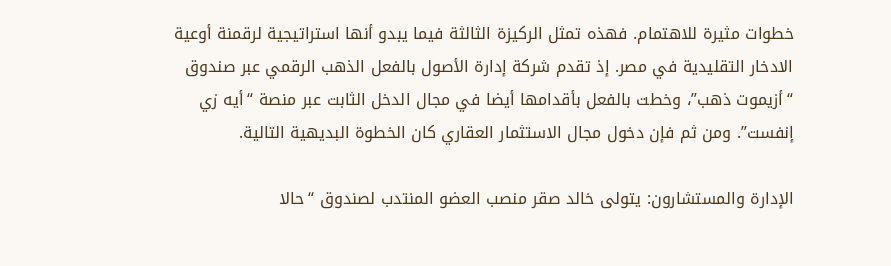خطوات مثيرة للاهتمام. فهذه تمثل الركيزة الثالثة فيما يبدو أنها استراتيجية لرقمنة أوعية الادخار التقليدية في مصر. إذ تقدم شركة إدارة الأصول بالفعل الذهب الرقمي عبر صندوق “أزيموت ذهب”، وخطت بالفعل بأقدامها أيضا في مجال الدخل الثابت عبر منصة “أيه زي إنفست”. ومن ثم فإن دخول مجال الاستثمار العقاري كان الخطوة البديهية التالية.

الإدارة والمستشارون: يتولى خالد صقر منصب العضو المنتدب لصندوق “حالا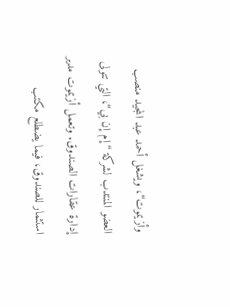وأزيموت“، ويشغل أحمد عبد المجيد منصب العضو المنتدب لشركة “إم إن بي“، التي تتولى إدارة عقارات الصندوق. وتعمل أزيموت مدير استثمار للصندوق، فيما يضطلع مكتب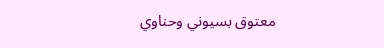معتوق بسيوني وحناوي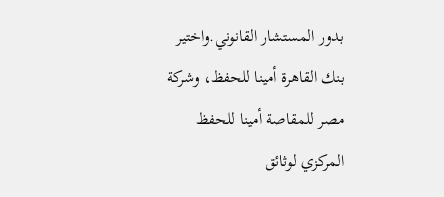بدور المستشار القانوني.واختير بنك القاهرة أمينا للحفظ، وشركة مصر للمقاصة أمينا للحفظ المركزي لوثائق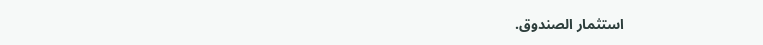استثمار الصندوق.